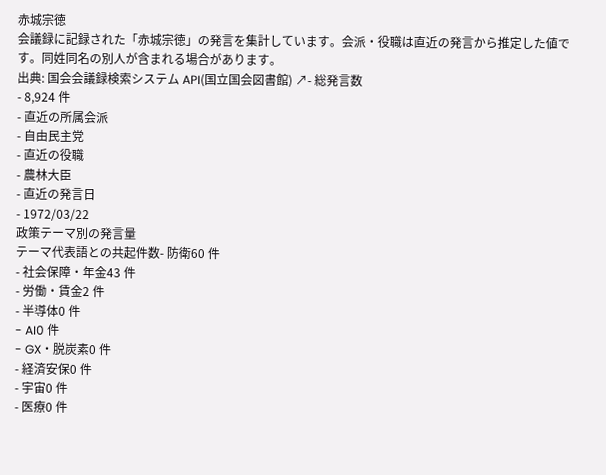赤城宗徳
会議録に記録された「赤城宗徳」の発言を集計しています。会派・役職は直近の発言から推定した値です。同姓同名の別人が含まれる場合があります。
出典: 国会会議録検索システム API(国立国会図書館) ↗- 総発言数
- 8,924 件
- 直近の所属会派
- 自由民主党
- 直近の役職
- 農林大臣
- 直近の発言日
- 1972/03/22
政策テーマ別の発言量
テーマ代表語との共起件数- 防衛60 件
- 社会保障・年金43 件
- 労働・賃金2 件
- 半導体0 件
- AI0 件
- GX・脱炭素0 件
- 経済安保0 件
- 宇宙0 件
- 医療0 件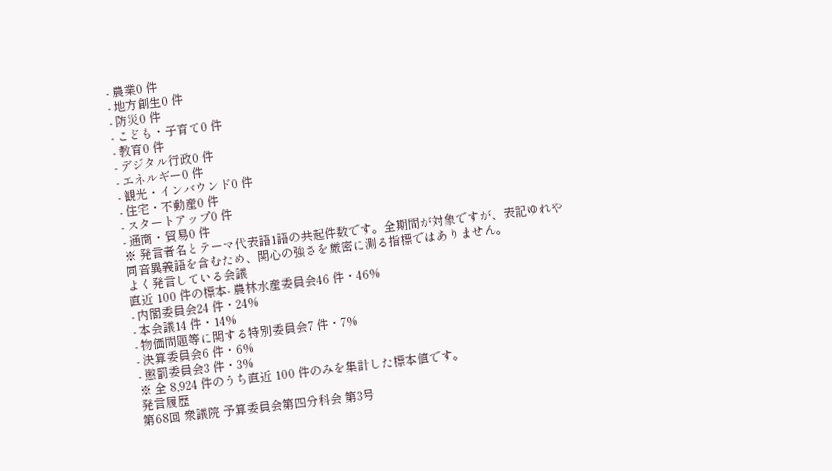- 農業0 件
- 地方創生0 件
- 防災0 件
- こども・子育て0 件
- 教育0 件
- デジタル行政0 件
- エネルギー0 件
- 観光・インバウンド0 件
- 住宅・不動産0 件
- スタートアップ0 件
- 通商・貿易0 件
※ 発言者名とテーマ代表語1語の共起件数です。全期間が対象ですが、表記ゆれや 同音異義語を含むため、関心の強さを厳密に測る指標ではありません。
よく発言している会議
直近 100 件の標本- 農林水産委員会46 件・46%
- 内閣委員会24 件・24%
- 本会議14 件・14%
- 物価問題等に関する特別委員会7 件・7%
- 決算委員会6 件・6%
- 懲罰委員会3 件・3%
※ 全 8,924 件のうち直近 100 件のみを集計した標本値です。
発言履歴
第68回 衆議院 予算委員会第四分科会 第3号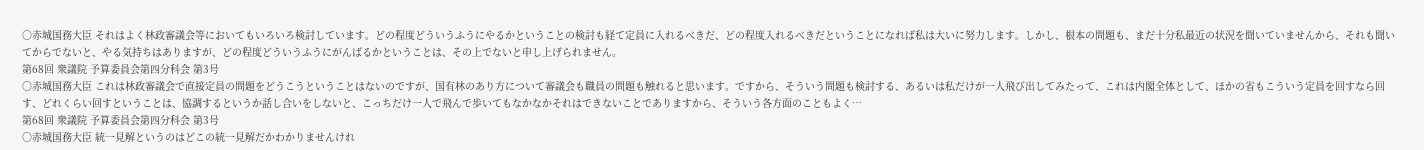○赤城国務大臣 それはよく林政審議会等においてもいろいろ検討しています。どの程度どういうふうにやるかということの検討も経て定員に入れるべきだ、どの程度入れるべきだということになれば私は大いに努力します。しかし、根本の問題も、まだ十分私最近の状況を聞いていませんから、それも聞いてからでないと、やる気持ちはありますが、どの程度どういうふうにがんばるかということは、その上でないと申し上げられません。
第68回 衆議院 予算委員会第四分科会 第3号
○赤城国務大臣 これは林政審議会で直接定員の問題をどうこうということはないのですが、国有林のあり方について審議会も職員の問題も触れると思います。ですから、そういう問題も検討する、あるいは私だけが一人飛び出してみたって、これは内閣全体として、ほかの省もこういう定員を回すなら回す、どれくらい回すということは、協調するというか話し合いをしないと、こっちだけ一人で飛んで歩いてもなかなかそれはできないことでありますから、そういう各方面のこともよく…
第68回 衆議院 予算委員会第四分科会 第3号
○赤城国務大臣 統一見解というのはどこの統一見解だかわかりませんけれ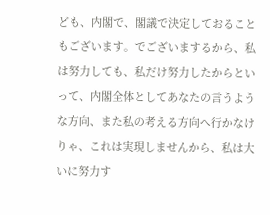ども、内閣で、閣議で決定しておることもございます。でございまするから、私は努力しても、私だけ努力したからといって、内閣全体としてあなたの言うような方向、また私の考える方向へ行かなけりゃ、これは実現しませんから、私は大いに努力す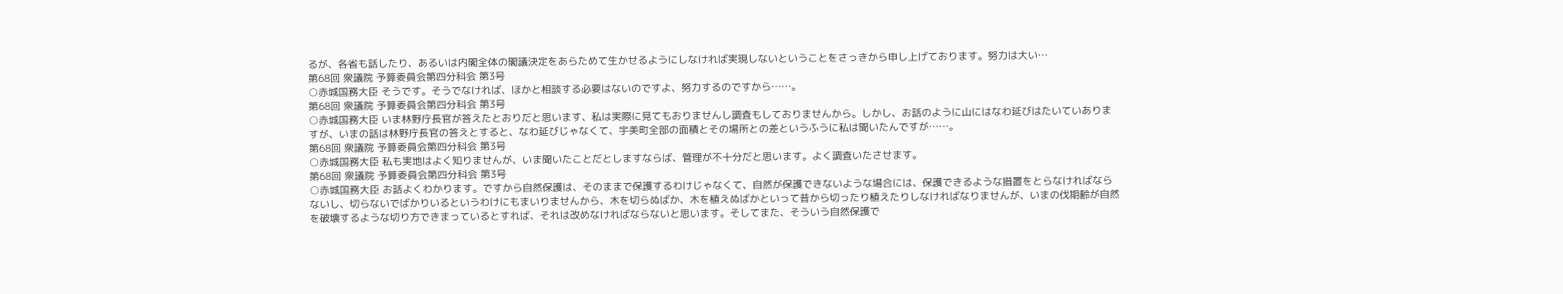るが、各省も話したり、あるいは内閣全体の閣議決定をあらためて生かせるようにしなければ実現しないということをさっきから申し上げております。努力は大い…
第68回 衆議院 予算委員会第四分科会 第3号
○赤城国務大臣 そうです。そうでなければ、ほかと相談する必要はないのですよ、努力するのですから……。
第68回 衆議院 予算委員会第四分科会 第3号
○赤城国務大臣 いま林野庁長官が答えたとおりだと思います、私は実際に見てもおりませんし調査もしておりませんから。しかし、お話のように山にはなわ延びはたいていありますが、いまの話は林野庁長官の答えとすると、なわ延びじゃなくて、宇美町全部の面積とその場所との差というふうに私は聞いたんですが……。
第68回 衆議院 予算委員会第四分科会 第3号
○赤城国務大臣 私も実地はよく知りませんが、いま聞いたことだとしますならば、管理が不十分だと思います。よく調査いたさせます。
第68回 衆議院 予算委員会第四分科会 第3号
○赤城国務大臣 お話よくわかります。ですから自然保護は、そのままで保護するわけじゃなくて、自然が保護できないような場合には、保護できるような措置をとらなければならないし、切らないでばかりいるというわけにもまいりませんから、木を切らぬばか、木を植えぬばかといって昔から切ったり植えたりしなければなりませんが、いまの伐期齢が自然を破壊するような切り方できまっているとすれば、それは改めなければならないと思います。そしてまた、そういう自然保護で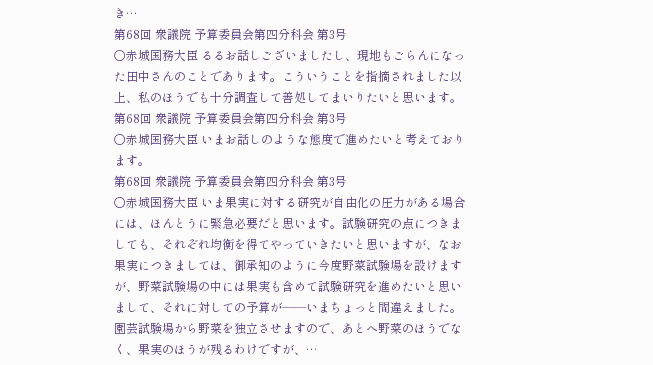き…
第68回 衆議院 予算委員会第四分科会 第3号
○赤城国務大臣 るるお話しございましたし、現地もごらんになった田中さんのことであります。こういうことを指摘されました以上、私のほうでも十分調査して善処してまいりたいと思います。
第68回 衆議院 予算委員会第四分科会 第3号
○赤城国務大臣 いまお話しのような態度で進めたいと考えております。
第68回 衆議院 予算委員会第四分科会 第3号
○赤城国務大臣 いま果実に対する研究が自由化の圧力がある場合には、ほんとうに緊急必要だと思います。試験研究の点につきましても、それぞれ均衡を得てやっていきたいと思いますが、なお果実につきましては、御承知のように今度野菜試験場を設けますが、野菜試験場の中には果実も含めて試験研究を進めたいと思いまして、それに対しての予算が——いまちょっと間違えました。園芸試験場から野菜を独立させますので、あとへ野菜のほうでなく、果実のほうが残るわけですが、…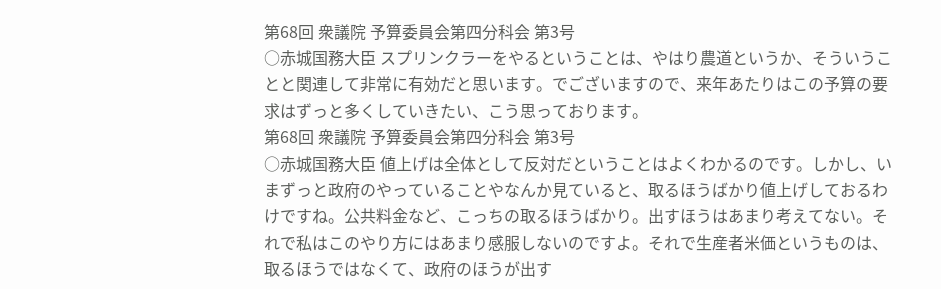第68回 衆議院 予算委員会第四分科会 第3号
○赤城国務大臣 スプリンクラーをやるということは、やはり農道というか、そういうことと関連して非常に有効だと思います。でございますので、来年あたりはこの予算の要求はずっと多くしていきたい、こう思っております。
第68回 衆議院 予算委員会第四分科会 第3号
○赤城国務大臣 値上げは全体として反対だということはよくわかるのです。しかし、いまずっと政府のやっていることやなんか見ていると、取るほうばかり値上げしておるわけですね。公共料金など、こっちの取るほうばかり。出すほうはあまり考えてない。それで私はこのやり方にはあまり感服しないのですよ。それで生産者米価というものは、取るほうではなくて、政府のほうが出す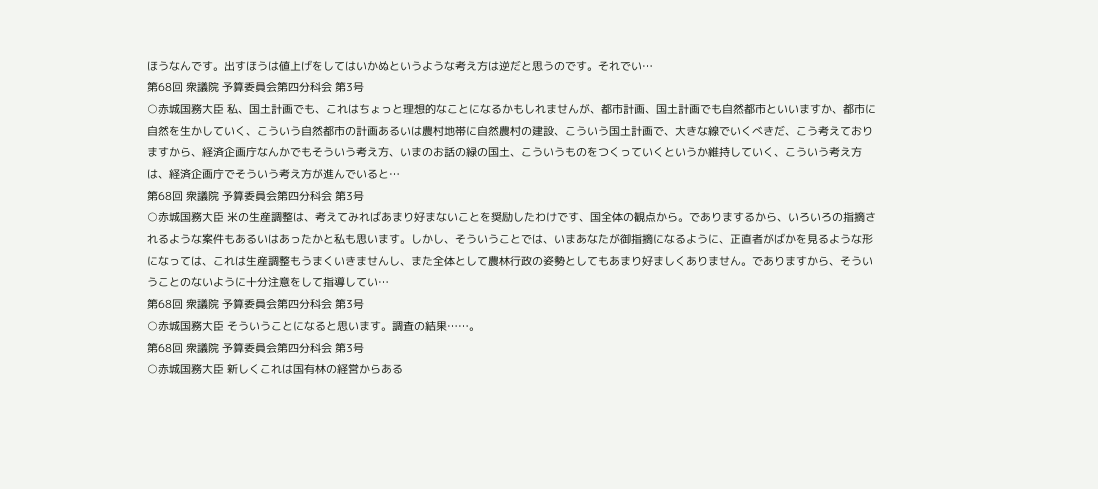ほうなんです。出すほうは値上げをしてはいかぬというような考え方は逆だと思うのです。それでい…
第68回 衆議院 予算委員会第四分科会 第3号
○赤城国務大臣 私、国土計画でも、これはちょっと理想的なことになるかもしれませんが、都市計画、国土計画でも自然都市といいますか、都市に自然を生かしていく、こういう自然都市の計画あるいは農村地帯に自然農村の建設、こういう国土計画で、大きな線でいくべきだ、こう考えておりますから、経済企画庁なんかでもそういう考え方、いまのお話の緑の国土、こういうものをつくっていくというか維持していく、こういう考え方は、経済企画庁でそういう考え方が進んでいると…
第68回 衆議院 予算委員会第四分科会 第3号
○赤城国務大臣 米の生産調整は、考えてみればあまり好まないことを奨励したわけです、国全体の観点から。でありまするから、いろいろの指摘されるような案件もあるいはあったかと私も思います。しかし、そういうことでは、いまあなたが御指摘になるように、正直者がばかを見るような形になっては、これは生産調整もうまくいきませんし、また全体として農林行政の姿勢としてもあまり好ましくありません。でありますから、そういうことのないように十分注意をして指導してい…
第68回 衆議院 予算委員会第四分科会 第3号
○赤城国務大臣 そういうことになると思います。調査の結果……。
第68回 衆議院 予算委員会第四分科会 第3号
○赤城国務大臣 新しくこれは国有林の経営からある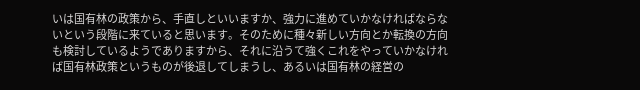いは国有林の政策から、手直しといいますか、強力に進めていかなければならないという段階に来ていると思います。そのために種々新しい方向とか転換の方向も検討しているようでありますから、それに沿うて強くこれをやっていかなければ国有林政策というものが後退してしまうし、あるいは国有林の経営の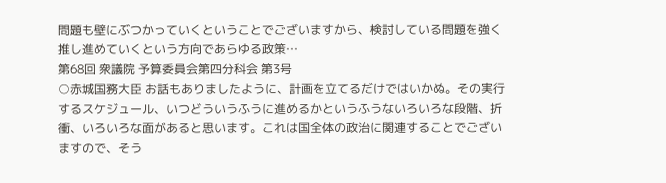問題も壁にぶつかっていくということでございますから、検討している問題を強く推し進めていくという方向であらゆる政策…
第68回 衆議院 予算委員会第四分科会 第3号
○赤城国務大臣 お話もありましたように、計画を立てるだけではいかぬ。その実行するスケジュール、いつどういうふうに進めるかというふうないろいろな段階、折衝、いろいろな面があると思います。これは国全体の政治に関連することでございますので、そう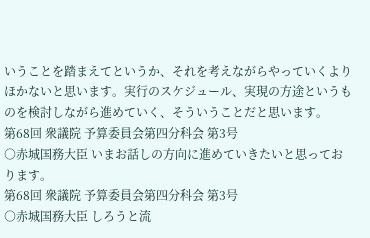いうことを踏まえてというか、それを考えながらやっていくよりほかないと思います。実行のスケジュール、実現の方途というものを検討しながら進めていく、そういうことだと思います。
第68回 衆議院 予算委員会第四分科会 第3号
○赤城国務大臣 いまお話しの方向に進めていきたいと思っております。
第68回 衆議院 予算委員会第四分科会 第3号
○赤城国務大臣 しろうと流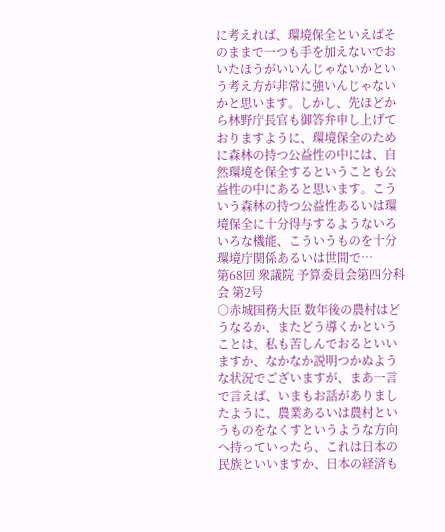に考えれば、環境保全といえばそのままで一つも手を加えないでおいたほうがいいんじゃないかという考え方が非常に強いんじゃないかと思います。しかし、先ほどから林野庁長官も御答弁申し上げておりますように、環境保全のために森林の持つ公益性の中には、自然環境を保全するということも公益性の中にあると思います。こういう森林の持つ公益性あるいは環境保全に十分得与するようないろいろな機能、こういうものを十分環境庁関係あるいは世間で…
第68回 衆議院 予算委員会第四分科会 第2号
○赤城国務大臣 数年後の農村はどうなるか、またどう導くかということは、私も苦しんでおるといいますか、なかなか説明つかぬような状況でございますが、まあ一言で言えば、いまもお話がありましたように、農業あるいは農村というものをなくすというような方向へ持っていったら、これは日本の民族といいますか、日本の経済も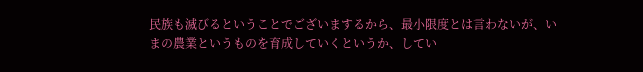民族も滅びるということでございまするから、最小限度とは言わないが、いまの農業というものを育成していくというか、してい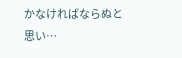かなければならぬと思い…